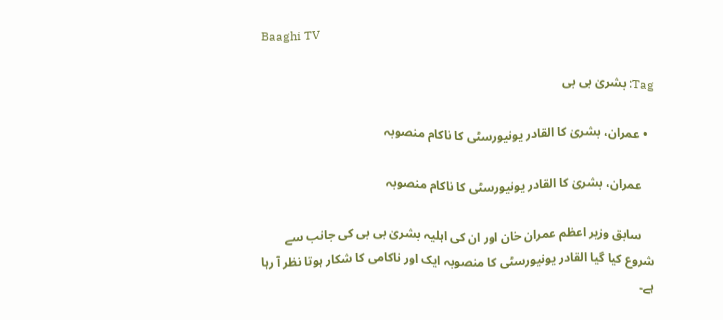Baaghi TV

Tag: بشریٰ بی بی

  • عمران، بشریٰ کا القادر یونیورسٹی کا ناکام منصوبہ

    عمران، بشریٰ کا القادر یونیورسٹی کا ناکام منصوبہ

    سابق وزیر اعظم عمران خان اور ان کی اہلیہ بشریٰ بی بی کی جانب سے شروع کیا گیا القادر یونیورسٹی کا منصوبہ ایک اور ناکامی کا شکار ہوتا نظر آ رہا ہے۔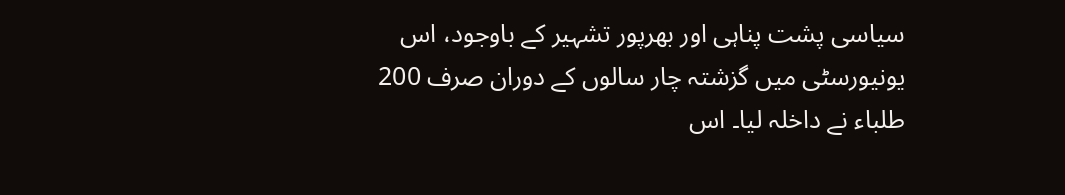سیاسی پشت پناہی اور بھرپور تشہیر کے باوجود، اس یونیورسٹی میں گزشتہ چار سالوں کے دوران صرف 200 طلباء نے داخلہ لیا۔ اس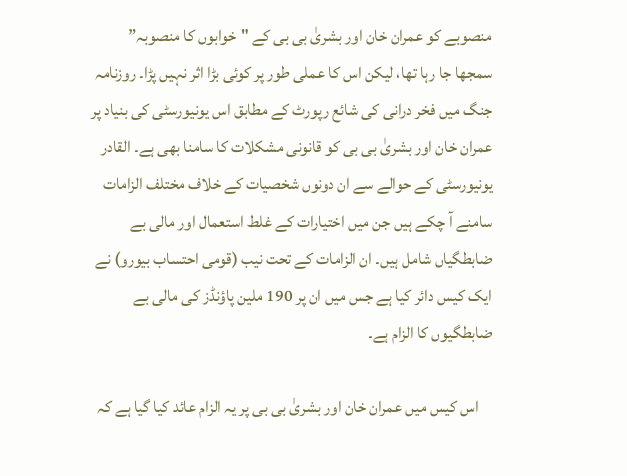منصوبے کو عمران خان اور بشریٰ بی بی کے "خوابوں کا منصوبہ” سمجھا جا رہا تھا، لیکن اس کا عملی طور پر کوئی بڑا اثر نہیں پڑا۔ روزنامہ جنگ میں فخر درانی کی شائع رپورٹ کے مطابق اس یونیورسٹی کی بنیاد پر عمران خان اور بشریٰ بی بی کو قانونی مشکلات کا سامنا بھی ہے۔ القادر یونیورسٹی کے حوالے سے ان دونوں شخصیات کے خلاف مختلف الزامات سامنے آ چکے ہیں جن میں اختیارات کے غلط استعمال اور مالی بے ضابطگیاں شامل ہیں۔ ان الزامات کے تحت نیب (قومی احتساب بیورو) نے ایک کیس دائر کیا ہے جس میں ان پر 190 ملین پاؤنڈز کی مالی بے ضابطگیوں کا الزام ہے۔

    اس کیس میں عمران خان اور بشریٰ بی بی پر یہ الزام عائد کیا گیا ہے کہ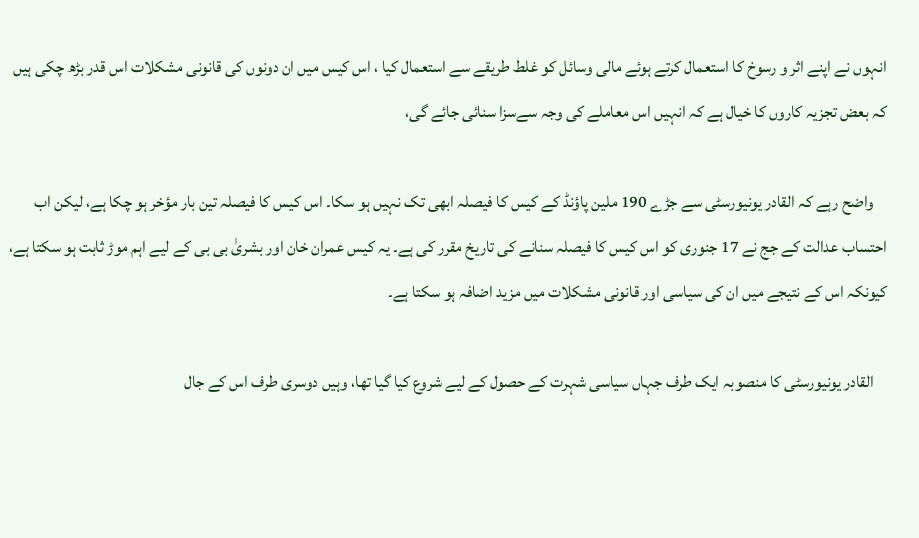انہوں نے اپنے اثر و رسوخ کا استعمال کرتے ہوئے مالی وسائل کو غلط طریقے سے استعمال کیا ، اس کیس میں ان دونوں کی قانونی مشکلات اس قدر بڑھ چکی ہیں کہ بعض تجزیہ کاروں کا خیال ہے کہ انہیں اس معاملے کی وجہ سےسزا سنائی جائے گی،

    واضح رہے کہ القادر یونیورسٹی سے جڑے 190 ملین پاؤنڈ کے کیس کا فیصلہ ابھی تک نہیں ہو سکا۔ اس کیس کا فیصلہ تین بار مؤخر ہو چکا ہے، لیکن اب احتساب عدالت کے جج نے 17 جنوری کو اس کیس کا فیصلہ سنانے کی تاریخ مقرر کی ہے۔ یہ کیس عمران خان اور بشریٰ بی بی کے لیے اہم موڑ ثابت ہو سکتا ہے، کیونکہ اس کے نتیجے میں ان کی سیاسی اور قانونی مشکلات میں مزید اضافہ ہو سکتا ہے۔

    القادر یونیورسٹی کا منصوبہ ایک طرف جہاں سیاسی شہرت کے حصول کے لیے شروع کیا گیا تھا، وہیں دوسری طرف اس کے جال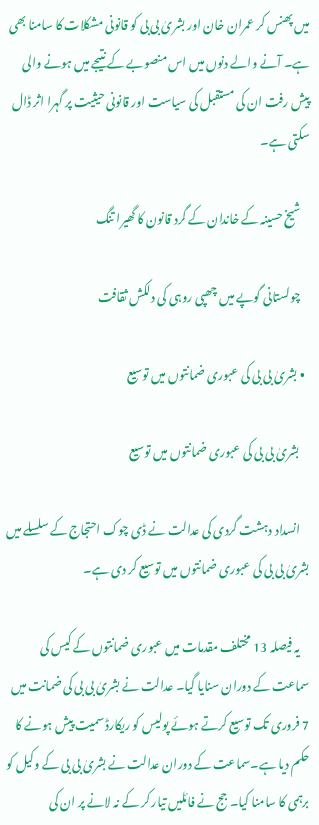میں پھنس کر عمران خان اور بشریٰ بی بی کو قانونی مشکلات کا سامنا بھی ہے۔ آنے والے دنوں میں اس منصوبے کے نتیجے میں ہونے والی پیش رفت ان کی مستقبل کی سیاست اور قانونی حیثیت پر گہرا اثر ڈال سکتی ہے۔

    شیخ حسینہ کے خاندان کے گرد قانون کا گھیرا تنگ

    چولستانی گوپے میں چھپی روہی کی دلکش ثقافت

  • بشریٰ بی بی کی عبوری ضمانتوں میں توسیع

    بشریٰ بی بی کی عبوری ضمانتوں میں توسیع

    انسداد دہشت گردی کی عدالت نے ڈی چوک احتجاج کے سلسلے میں بشریٰ بی بی کی عبوری ضمانتوں میں توسیع کر دی ہے۔

    یہ فیصلہ 13 مختلف مقدمات میں عبوری ضمانتوں کے کیس کی سماعت کے دوران سنایا گیا۔ عدالت نے بشریٰ بی بی کی ضمانت میں 7 فروری تک توسیع کرتے ہوئے پولیس کو ریکارڈ سمیت پیش ہونے کا حکم دیا ہے۔سماعت کے دوران عدالت نے بشریٰ بی بی کے وکیل کو برہمی کا سامنا کیا۔ جج نے فائلیں تیار کر کے نہ لانے پر ان کی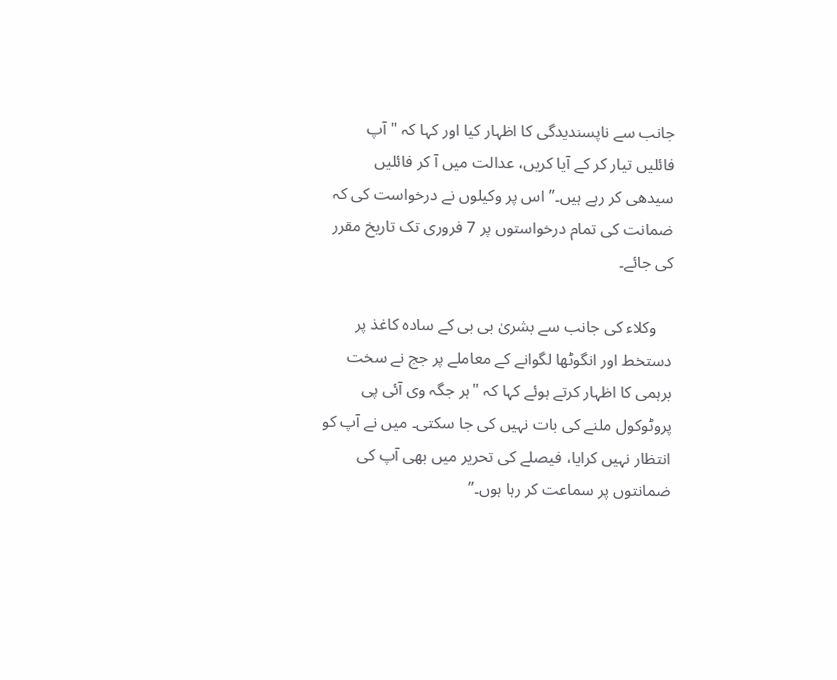جانب سے ناپسندیدگی کا اظہار کیا اور کہا کہ "آپ فائلیں تیار کر کے آیا کریں، عدالت میں آ کر فائلیں سیدھی کر رہے ہیں۔” اس پر وکیلوں نے درخواست کی کہ ضمانت کی تمام درخواستوں پر 7 فروری تک تاریخ مقرر کی جائے۔

    وکلاء کی جانب سے بشریٰ بی بی کے سادہ کاغذ پر دستخط اور انگوٹھا لگوانے کے معاملے پر جج نے سخت برہمی کا اظہار کرتے ہوئے کہا کہ "ہر جگہ وی آئی پی پروٹوکول ملنے کی بات نہیں کی جا سکتی۔ میں نے آپ کو انتظار نہیں کرایا، فیصلے کی تحریر میں بھی آپ کی ضمانتوں پر سماعت کر رہا ہوں۔”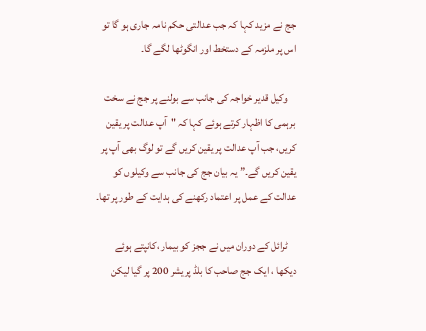جج نے مزید کہا کہ جب عدالتی حکم نامہ جاری ہو گا تو اس پر ملزمہ کے دستخط اور انگوٹھا لگے گا۔

    وکیل قدیر خواجہ کی جانب سے بولنے پر جج نے سخت برہمی کا اظہار کرتے ہوئے کہا کہ "آپ عدالت پر یقین کریں، جب آپ عدالت پر یقین کریں گے تو لوگ بھی آپ پر یقین کریں گے۔” یہ بیان جج کی جانب سے وکیلوں کو عدالت کے عمل پر اعتماد رکھنے کی ہدایت کے طور پر تھا۔

    ٹرائل کے دوران میں نے ججز کو بیمار ،کانپتے ہوئے دیکھا ، ایک جج صاحب کا بلڈ پریشر 200 پر گیا لیکن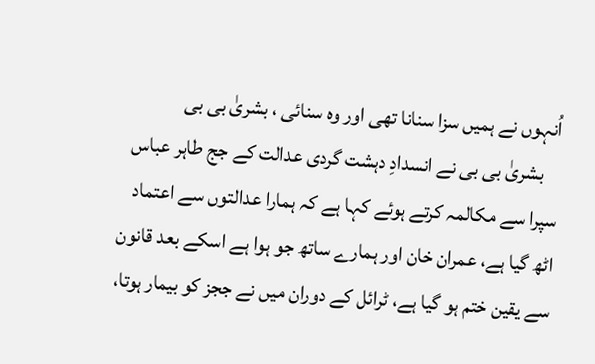اُنہوں نے ہمیں سزا سنانا تھی اور وہ سنائی ، بشریٰ بی بی
    بشریٰ بی بی نے انسدادِ دہشت گردی عدالت کے جج طاہر عباس سپرا سے مکالمہ کرتے ہوئے کہا ہے کہ ہمارا عدالتوں سے اعتماد اٹھ گیا ہے، عمران خان اور ہمارے ساتھ جو ہوا ہے اسکے بعد قانون سے یقین ختم ہو گیا ہے، ٹرائل کے دوران میں نے ججز کو بیمار ہوتا،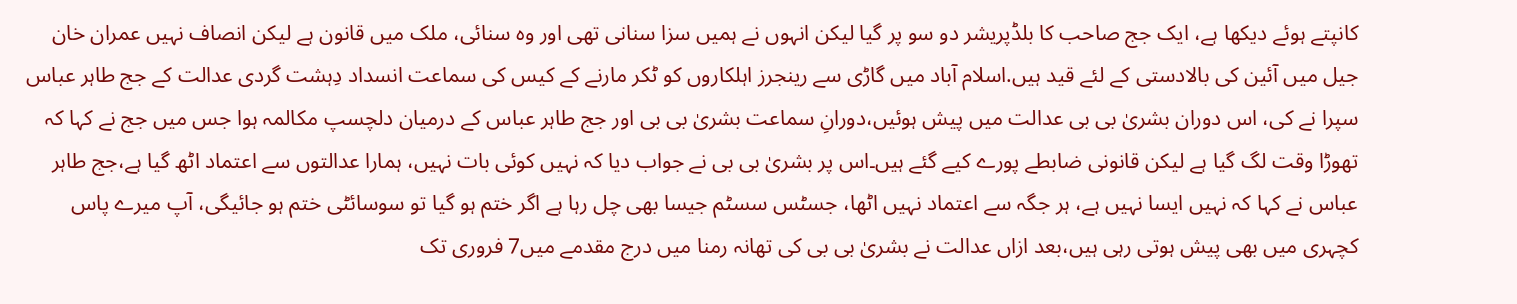کانپتے ہوئے دیکھا ہے، ایک جج صاحب کا بلڈپریشر دو سو پر گیا لیکن انہوں نے ہمیں سزا سنانی تھی اور وہ سنائی، ملک میں قانون ہے لیکن انصاف نہیں عمران خان جیل میں آئین کی بالادستی کے لئے قید ہیں.اسلام آباد میں گاڑی سے رینجرز اہلکاروں کو ٹکر مارنے کے کیس کی سماعت انسداد دِہشت گردی عدالت کے جج طاہر عباس سپرا نے کی، اس دوران بشریٰ بی بی عدالت میں پیش ہوئیں،دورانِ سماعت بشریٰ بی بی اور جج طاہر عباس کے درمیان دلچسپ مکالمہ ہوا جس میں جج نے کہا کہ تھوڑا وقت لگ گیا ہے لیکن قانونی ضابطے پورے کیے گئے ہیں۔اس پر بشریٰ بی بی نے جواب دیا کہ نہیں کوئی بات نہیں، ہمارا عدالتوں سے اعتماد اٹھ گیا ہے،جج طاہر عباس نے کہا کہ نہیں ایسا نہیں ہے، ہر جگہ سے اعتماد نہیں اٹھا، جسٹس سسٹم جیسا بھی چل رہا ہے اگر ختم ہو گیا تو سوسائٹی ختم ہو جائیگی، آپ میرے پاس کچہری میں بھی پیش ہوتی رہی ہیں،بعد ازاں عدالت نے بشریٰ بی بی کی تھانہ رمنا میں درج مقدمے میں7 فروری تک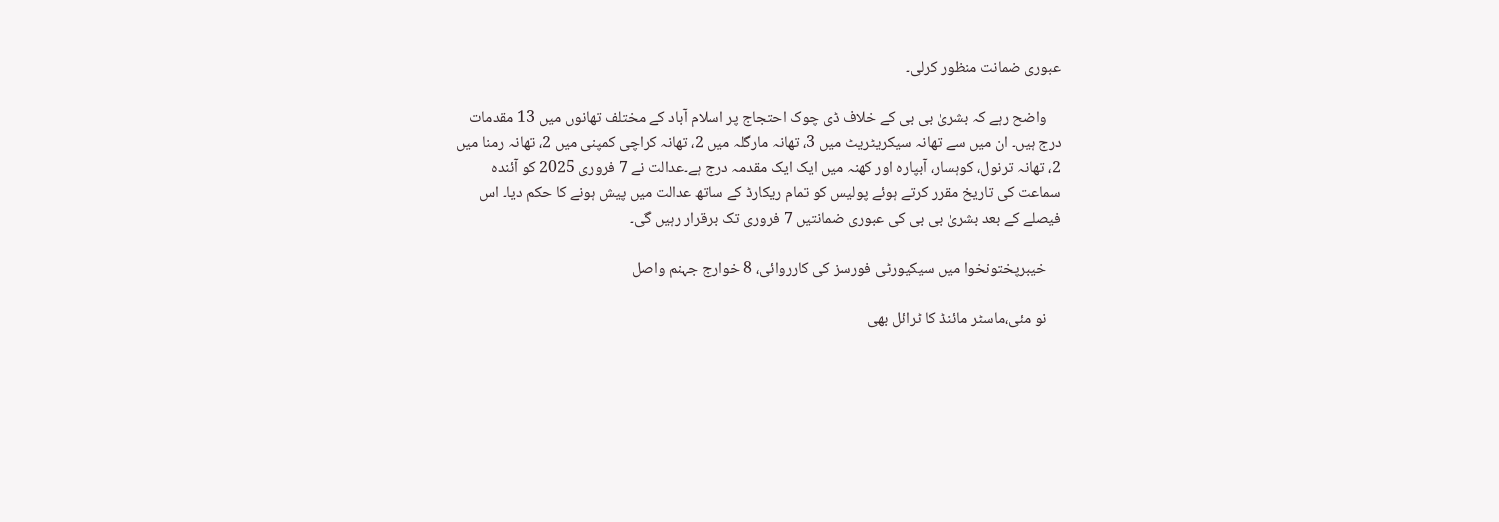عبوری ضمانت منظور کرلی۔

    واضح رہے کہ بشریٰ بی بی کے خلاف ڈی چوک احتجاج پر اسلام آباد کے مختلف تھانوں میں 13 مقدمات درج ہیں۔ ان میں سے تھانہ سیکریٹریٹ میں 3، تھانہ مارگلہ میں 2، تھانہ کراچی کمپنی میں 2، تھانہ رمنا میں 2، تھانہ ترنول، کوہسار، آبپارہ اور کھنہ میں ایک ایک مقدمہ درج ہے۔عدالت نے 7 فروری 2025 کو آئندہ سماعت کی تاریخ مقرر کرتے ہوئے پولیس کو تمام ریکارڈ کے ساتھ عدالت میں پیش ہونے کا حکم دیا۔ اس فیصلے کے بعد بشریٰ بی بی کی عبوری ضمانتیں 7 فروری تک برقرار رہیں گی۔

    خیبرپختونخوا میں سیکیورٹی فورسز کی کارروائی، 8 خوارج جہنم واصل

    نو مئی،ماسٹر مائنڈ کا ٹرائل بھی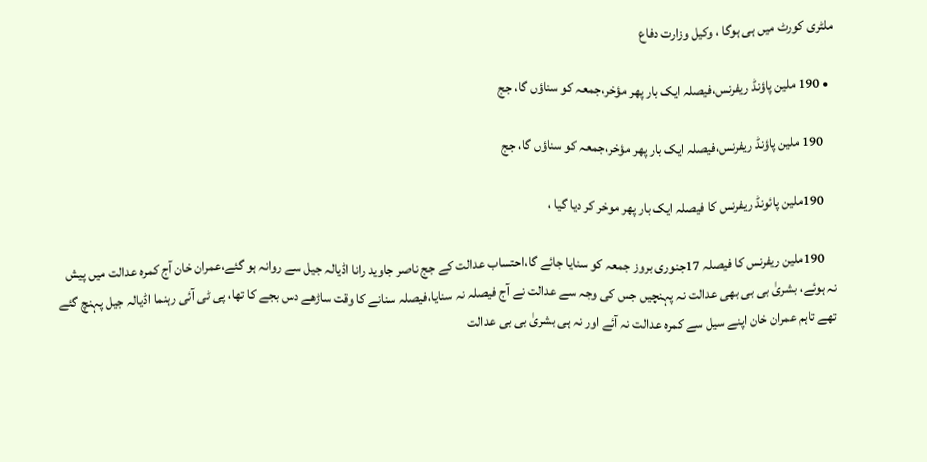ملٹری کورٹ میں ہی ہوگا ، وکیل وزارت دفاع

  • 190 ملین پاؤنڈ ریفرنس،فیصلہ ایک بار پھر مؤخر،جمعہ کو سناؤں گا، جج

    190 ملین پاؤنڈ ریفرنس،فیصلہ ایک بار پھر مؤخر،جمعہ کو سناؤں گا، جج

    190ملین پائونڈ ریفرنس کا فیصلہ ایک بار پھر موخر کر دیا گیا ،

    190ملین ریفرنس کا فیصلہ 17جنوری بروز جمعہ کو سنایا جائے گا،احتساب عدالت کے جج ناصر جاوید رانا اڈیالہ جیل سے روانہ ہو گئے،عمران خان آج کمرہ عدالت میں پیش نہ ہوئے، بشریٰ بی بی بھی عدالت نہ پہنچیں جس کی وجہ سے عدالت نے آج فیصلہ نہ سنایا،فیصلہ سنانے کا وقت ساڑھے دس بجے کا تھا، پی ٹی آئی رہنما اڈیالہ جیل پہنچ گئے تھے تاہم عمران خان اپنے سیل سے کمرہ عدالت نہ آئے اور نہ ہی بشریٰ بی بی عدالت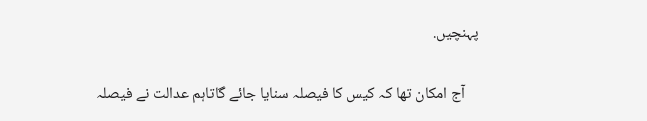پہنچیں.

    آج امکان تھا کہ کیس کا فیصلہ سنایا جائے گاتاہم عدالت نے فیصلہ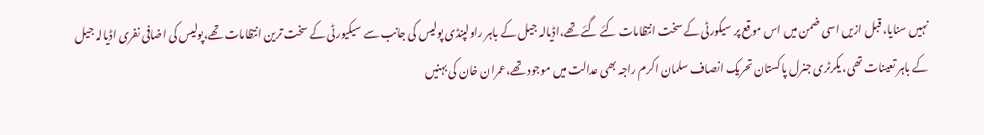نہیں سنایا، قبل ازیں اسی ضمن میں اس موقع پر سیکورٹی کے سخت انتظامات کئے گئے تھے،اڈیالہ جیل کے باہر راولپنڈی پولیس کی جانب سے سیکیورٹی کے سخت ترین انتظامات تھے،پولیس کی اضافی نفری اڈیالہ جیل کے باہر تعینات تھی، یکرٹری جنرل پاکستان تحریک انصاف سلمان اکرم راجہ بھی عدالت میں موجود تھے،عمران خان کی بہنیں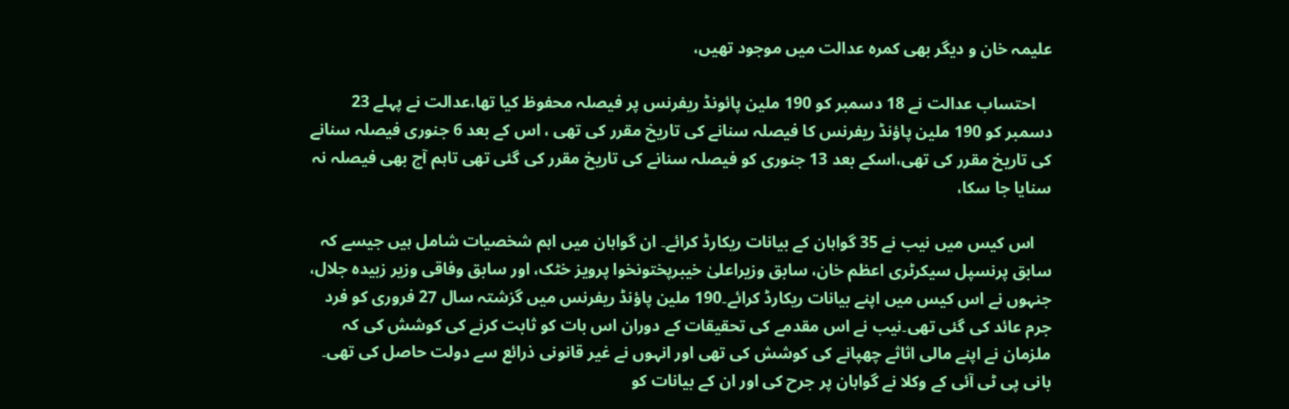علیمہ خان و دیگر بھی کمرہ عدالت میں موجود تھیں،

    احتساب عدالت نے 18 دسمبر کو 190 ملین پائونڈ ریفرنس پر فیصلہ محفوظ کیا تھا،عدالت نے پہلے 23 دسمبر کو 190 ملین پاؤنڈ ریفرنس کا فیصلہ سنانے کی تاریخ مقرر کی تھی ، اس کے بعد 6 جنوری فیصلہ سنانے کی تاریخ مقرر کی تھی،اسکے بعد 13 جنوری کو فیصلہ سنانے کی تاریخ مقرر کی گئی تھی تاہم آج بھی فیصلہ نہ سنایا جا سکا،

    اس کیس میں نیب نے 35 گواہان کے بیانات ریکارڈ کرائے۔ ان گواہان میں اہم شخصیات شامل ہیں جیسے کہ سابق پرنسپل سیکرٹری اعظم خان، سابق وزیراعلیٰ خیبرپختونخوا پرویز خٹک، اور سابق وفاقی وزیر زبیدہ جلال، جنہوں نے اس کیس میں اپنے بیانات ریکارڈ کرائے۔190 ملین پاؤنڈ ریفرنس میں گزشتہ سال 27 فروری کو فرد جرم عائد کی گئی تھی۔نیب نے اس مقدمے کی تحقیقات کے دوران اس بات کو ثابت کرنے کی کوشش کی کہ ملزمان نے اپنے مالی اثاثے چھپانے کی کوشش کی تھی اور انہوں نے غیر قانونی ذرائع سے دولت حاصل کی تھی۔ بانی پی ٹی آئی کے وکلا نے گواہان پر جرح کی اور ان کے بیانات کو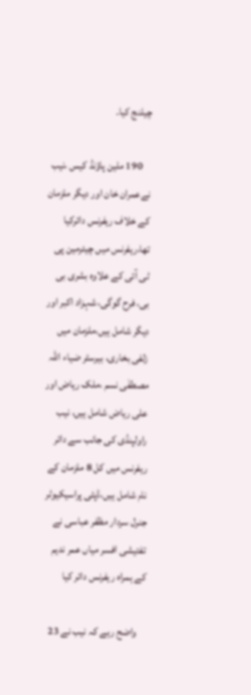چیلنج کیا۔

    190 ملین پاؤنڈ کیس ،نیب نےعمران خان اور دیگر ملزمان کے خلاف ریفرنس دائرکیا تھا،ریفرنس میں چیئرمین پی ٹی آئی کے علاوہ بشری بی بی، فرح گوگی، شہزاد اکبر اور دیگر شامل ہیں،ملزمان میں زلفی بخاری، بیرسٹر ضیاء اللہ مصطفٰی نسم ،ملک ریاض اور علی ریاض شامل ہیں، نیب راولپنڈی کی جانب سے دائر ریفرنس میں کل 8 ملزمان کے نام شامل ہیں،ڈپٹی پراسیکیوٹر جنرل سردار مظفر عباسی نے تفتیشی افسر میاں عمر ندیم کے ہمراہ ریفرنس دائر کیا

    واضح رہے کہ نیب نے 23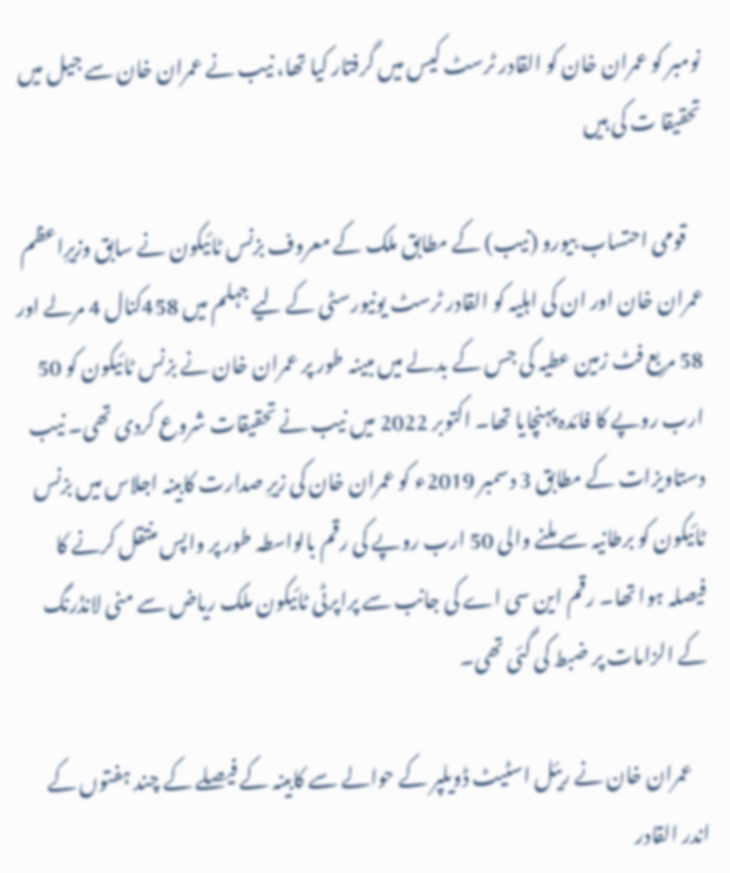نومبر کو عمران خان کو القادر ٹرسٹ کیس میں گرفتار کیا تھا، نیب نے عمران خان سے جیل میں تحقیقا ت کی ہیں

    قومی احتساب بیورو (نیب) کے مطابق ملک کے معروف بزنس ٹائیکون نے سابق وزیرِاعظم عمران خان اور ان کی اہلیہ کو القادر ٹرسٹ یونیورسٹی کے لیے جہلم میں 458کنال 4 مرلے اور 58 مربع فٹ زمین عطیہ کی جس کے بدلے میں مبینہ طور پر عمران خان نے بزنس ٹائیکون کو 50 ارب روپے کا فائدہ پہنچایا تھا۔ اکتوبر 2022 میں نیب نے تحقیقات شروع کردی تھی۔ نیب دستاویزات کے مطابق 3 دسمبر 2019ء کو عمران خان کی زیرِ صدارت کابینہ اجلاس میں بزنس ٹائیکون کو برطانیہ سے ملنے والی 50 ارب روپے کی رقم بالواسطہ طور پر واپس منتقل کرنے کا فیصلہ ہوا تھا۔ رقم این سی اے کی جانب سے پراپرٹی ٹائیکون ملک ریاض سے منی لانڈرنگ کے الزامات پر ضبط کی گئی تھی۔

    عمران خان نے ریئل اسٹیٹ ڈویلپر کے حوالے سے کابینہ کے فیصلے کے چند ہفتوں کے اندر القادر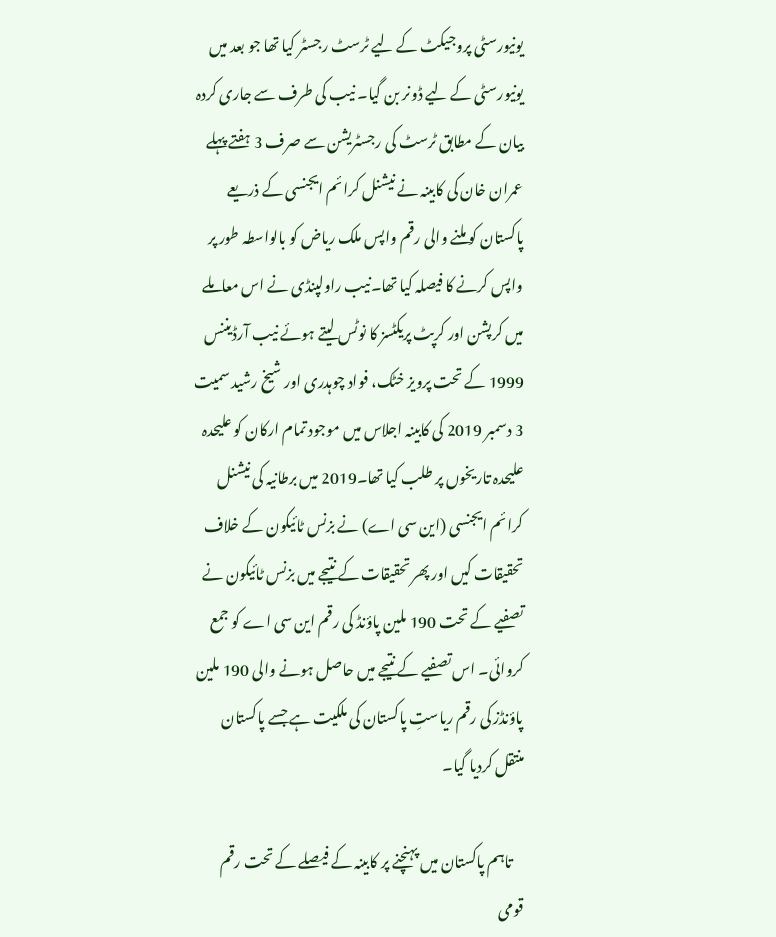یونیورسٹی پروجیکٹ کے لیے ٹرسٹ رجسٹر کیا تھا جو بعد میں یونیورسٹی کے لیے ڈونر بن گیا۔ نیب کی طرف سے جاری کردہ بیان کے مطابق ٹرسٹ کی رجسٹریشن سے صرف 3 ہفتے پہلے عمران خان کی کابینہ نے نیشنل کرائم ایجنسی کے ذریعے پاکستان کو ملنے والی رقم واپس ملک ریاض کو بالواسطہ طور پر واپس کرنے کا فیصلہ کیا تھا۔نیب راولپنڈی نے اس معاملے میں کرپشن اور کرپٹ پریکٹسز کا نوٹس لیتے ہوئے نیب آرڈیننس 1999 کے تحت پرویز خٹک، فواد چوہدری اور شیخ رشید سمیت 3 دسمبر 2019 کی کابینہ اجلاس میں موجود تمام ارکان کو علیحدہ علیحدہ تاریخوں پر طلب کیا تھا۔2019 میں برطانیہ کی نیشنل کرائم ایجنسی (این سی اے) نے بزنس ٹائیکون کے خلاف تحقیقات کیں اور پھر تحقیقات کے نتیجے میں بزنس ٹائیکون نے تصفیے کے تحت 190 ملین پاؤنڈ کی رقم این سی اے کو جمع کروائی۔ اس تصفیے کے نتیجے میں حاصل ہونے والی 190 ملین پاؤنڈز کی رقم ریاستِ پاکستان کی ملکیت ہے جسے پاکستان منتقل کردیا گیا۔

    تاہم پاکستان میں پہنچنے پر کابینہ کے فیصلے کے تحت رقم قومی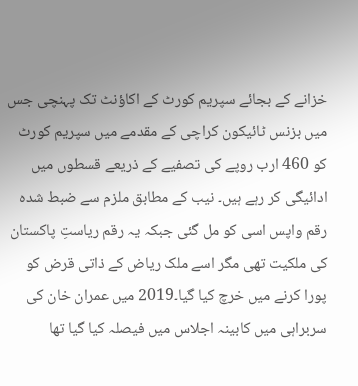خزانے کے بجائے سپریم کورٹ کے اکاؤنٹ تک پہنچی جس میں بزنس ٹائیکون کراچی کے مقدمے میں سپریم کورٹ کو 460 ارب روپے کی تصفیے کے ذریعے قسطوں میں ادائیگی کر رہے ہیں۔ نیب کے مطابق ملزم سے ضبط شدہ رقم واپس اسی کو مل گئی جبکہ یہ رقم ریاستِ پاکستان کی ملکیت تھی مگر اسے ملک ریاض کے ذاتی قرض کو پورا کرنے میں خرچ کیا گیا۔2019 میں عمران خان کی سربراہی میں کابینہ اجلاس میں فیصلہ کیا گیا تھا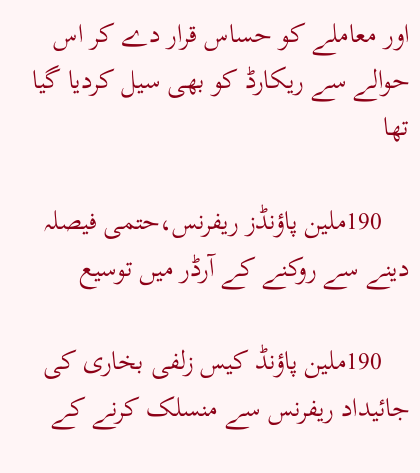اور معاملے کو حساس قرار دے کر اس حوالے سے ریکارڈ کو بھی سیل کردیا گیا تھا

    190ملین پاؤنڈز ریفرنس،حتمی فیصلہ دینے سے روکنے کے آرڈر میں توسیع

    190ملین پاؤنڈ کیس زلفی بخاری کی جائیداد ریفرنس سے منسلک کرنے کے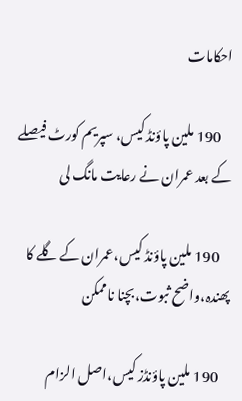احکامات

    190 ملین پاؤنڈ کیس، سپریم کورٹ فیصلے کے بعد عمران نے رعایت مانگ لی

    190 ملین پاؤنڈ کیس،عمران کے گلے کا پھندہ،واضح ثبوت،بچنا ناممکن

    190 ملین پاؤنڈز کیس،اصل الزام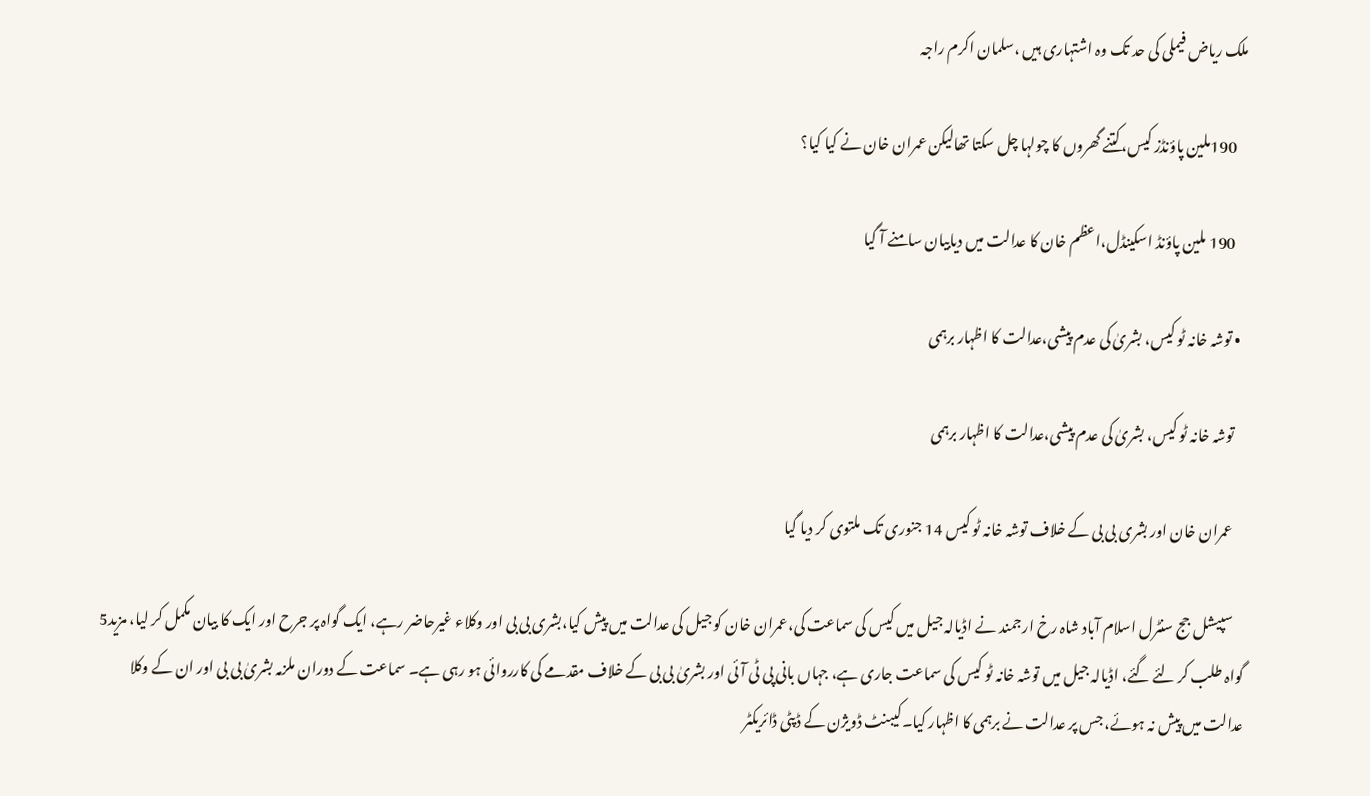ملک ریاض فیملی کی حد تک وہ اشتہاری ہیں ،سلمان اکرم راجہ

    190ملین پاؤنڈز کیس،کتنے گھروں کا چولہا چل سکتا تھالیکن عمران خان نے کیا کیا؟

    190 ملین پاؤنڈ اسکینڈل،اعظم خان کا عدالت میں دیابیان سامنے آ گیا

  • توشہ خانہ ٹو کیس، بشریٰ کی عدم پیشی،عدالت کا اظہار برہمی

    توشہ خانہ ٹو کیس، بشریٰ کی عدم پیشی،عدالت کا اظہار برہمی

    عمران خان اور بشری بی بی کے خلاف توشہ خانہ ٹو کیس 14 جنوری تک ملتوی کر دیا گیا

    سپیشل جج سنٹرل اسلام آباد شاہ رخ ارجمند نے اڈیالہ جیل میں کیس کی سماعت کی،عمران خان کو جیل کی عدالت میں پیش کیا،بشری بی بی اور وکلاء غیرحاضر رہے، ایک گواہ پر جرح اور ایک کا بیان مکمل کر لیا، مزید5 گواہ طلب کر لئے گئے، اڈیالہ جیل میں توشہ خانہ ٹو کیس کی سماعت جاری ہے، جہاں بانی پی ٹی آئی اور بشریٰ بی بی کے خلاف مقدمے کی کارروائی ہو رہی ہے۔ سماعت کے دوران ملزمہ بشریٰ بی بی اور ان کے وکلا عدالت میں پیش نہ ہوئے، جس پر عدالت نے برہمی کا اظہار کیا۔کیبنٹ ڈویژن کے ڈپٹی ڈائریکٹر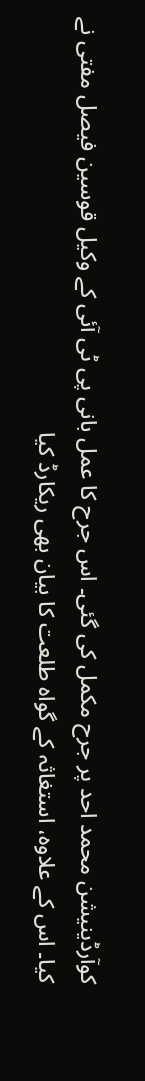کوآرڈینیشن محمد احد پر جرح مکمل کی گئی۔ اس جرح کا عمل بانی پی ٹی آئی کے وکیل قوسین فیصل مفتی نے کیا۔ اس کے علاوہ، استغاثہ کے گواہ طلعت کا بیان بھی ریکارڈ کیا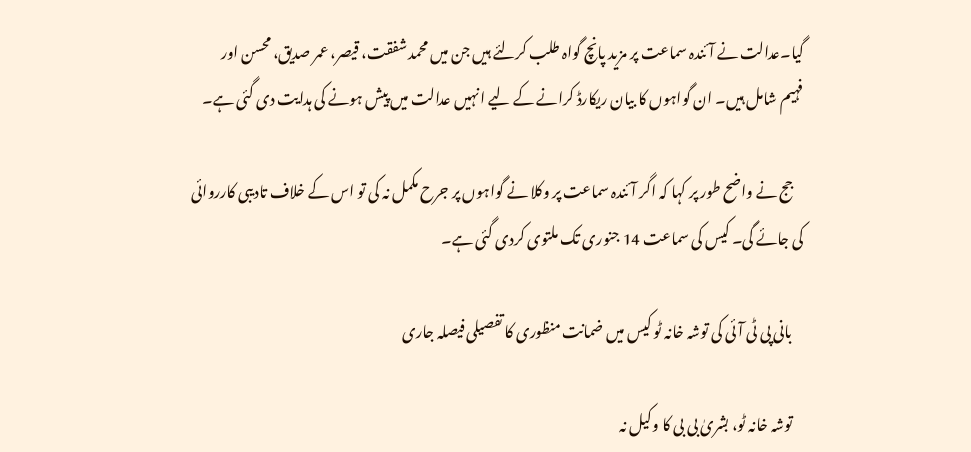گیا۔عدالت نے آئندہ سماعت پر مزید پانچ گواہ طلب کرلئے ہیں جن میں محمد شفقت، قیصر، عمر صدیق، محسن اور فہیم شامل ہیں۔ ان گواہوں کا بیان ریکارڈ کرانے کے لیے انہیں عدالت میں پیش ہونے کی ہدایت دی گئی ہے۔

    جج نے واضح طور پر کہا کہ اگر آئندہ سماعت پر وکلا نے گواہوں پر جرح مکمل نہ کی تو اس کے خلاف تادیبی کارروائی کی جائے گی۔ کیس کی سماعت 14 جنوری تک ملتوی کردی گئی ہے۔

    بانی پی ٹی آئی کی توشہ خانہ ٹو کیس میں ضمانت منظوری کا تفصیلی فیصلہ جاری

    توشہ خانہ ٹو، بشریٰ بی بی کا وکیل نہ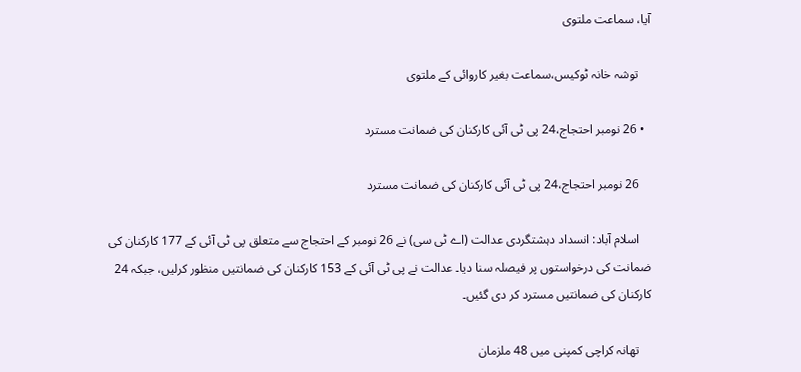آیا، سماعت ملتوی

    توشہ خانہ ٹوکیس،سماعت بغیر کاروائی کے ملتوی

  • 26 نومبر احتجاج،24 پی ٹی آئی کارکنان کی ضمانت مسترد

    26 نومبر احتجاج،24 پی ٹی آئی کارکنان کی ضمانت مسترد

    اسلام آباد: انسداد دہشتگردی عدالت (اے ٹی سی) نے 26 نومبر کے احتجاج سے متعلق پی ٹی آئی کے 177 کارکنان کی ضمانت کی درخواستوں پر فیصلہ سنا دیا۔ عدالت نے پی ٹی آئی کے 153 کارکنان کی ضمانتیں منظور کرلیں، جبکہ 24 کارکنان کی ضمانتیں مسترد کر دی گئیں۔

    تھانہ کراچی کمپنی میں 48 ملزمان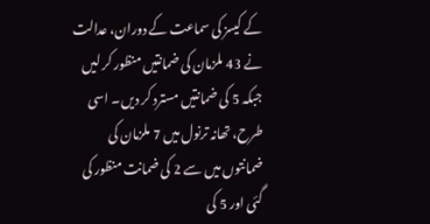کے کیسز کی سماعت کے دوران، عدالت نے 43 ملزمان کی ضمانتیں منظور کر لیں جبکہ 5 کی ضمانتیں مسترد کر دیں۔ اسی طرح، تھانہ ترنول میں 7 ملزمان کی ضمانتوں میں سے 2 کی ضمانت منظور کی گئی اور 5 کی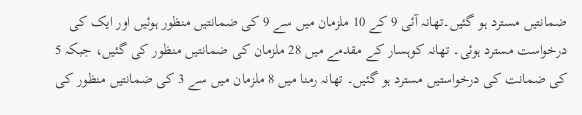ضمانتیں مسترد ہو گئیں۔تھانہ آئی 9 کے 10 ملزمان میں سے 9 کی ضمانتیں منظور ہوئیں اور ایک کی درخواست مسترد ہوئی۔ تھانہ کوہسار کے مقدمے میں 28 ملزمان کی ضمانتیں منظور کی گئیں، جبکہ 5 کی ضمانت کی درخواستیں مسترد ہو گئیں۔ تھانہ رمنا میں 8 ملزمان میں سے 3 کی ضمانتیں منظور کی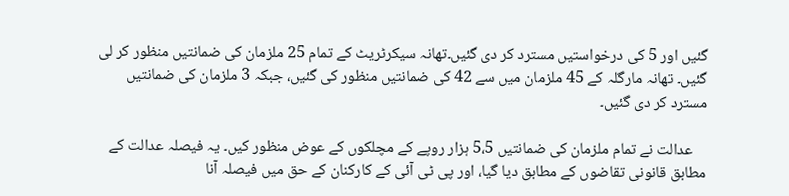گئیں اور 5 کی درخواستیں مسترد کر دی گئیں۔تھانہ سیکرٹریٹ کے تمام 25 ملزمان کی ضمانتیں منظور کر لی گئیں۔ تھانہ مارگلہ کے 45 ملزمان میں سے 42 کی ضمانتیں منظور کی گئیں، جبکہ 3 ملزمان کی ضمانتیں مسترد کر دی گئیں۔

    عدالت نے تمام ملزمان کی ضمانتیں 5،5 ہزار روپے کے مچلکوں کے عوض منظور کیں۔ یہ فیصلہ عدالت کے مطابق قانونی تقاضوں کے مطابق دیا گیا، اور پی ٹی آئی کے کارکنان کے حق میں فیصلہ آنا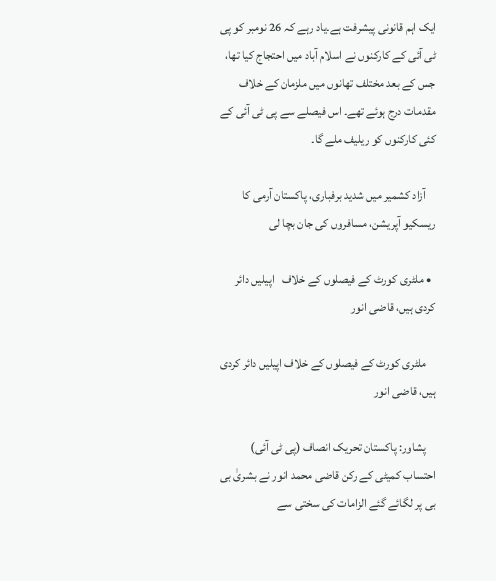ایک اہم قانونی پیشرفت ہے۔یاد رہے کہ 26 نومبر کو پی ٹی آئی کے کارکنوں نے اسلام آباد میں احتجاج کیا تھا، جس کے بعد مختلف تھانوں میں ملزمان کے خلاف مقدمات درج ہوئے تھے۔ اس فیصلے سے پی ٹی آئی کے کئی کارکنوں کو ریلیف ملے گا۔

    آزاد کشمیر میں شدید برفباری، پاکستان آرمی کا ریسکیو آپریشن، مسافروں کی جان بچا لی

  • ملٹری کورٹ کے فیصلوں کے خلاف   اپیلیں دائر کردی ہیں، قاضی انور

    ملٹری کورٹ کے فیصلوں کے خلاف اپیلیں دائر کردی ہیں، قاضی انور

    پشاور: پاکستان تحریک انصاف (پی ٹی آئی) احتساب کمیٹی کے رکن قاضی محمد انور نے بشریٰ بی بی پر لگائے گئے الزامات کی سختی سے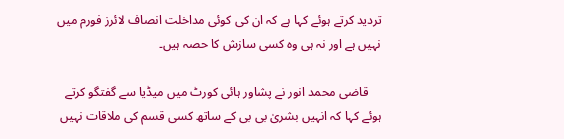تردید کرتے ہوئے کہا ہے کہ ان کی کوئی مداخلت انصاف لائرز فورم میں نہیں ہے اور نہ ہی وہ کسی سازش کا حصہ ہیں۔

    قاضی محمد انور نے پشاور ہائی کورٹ میں میڈیا سے گفتگو کرتے ہوئے کہا کہ انہیں بشریٰ بی بی کے ساتھ کسی قسم کی ملاقات نہیں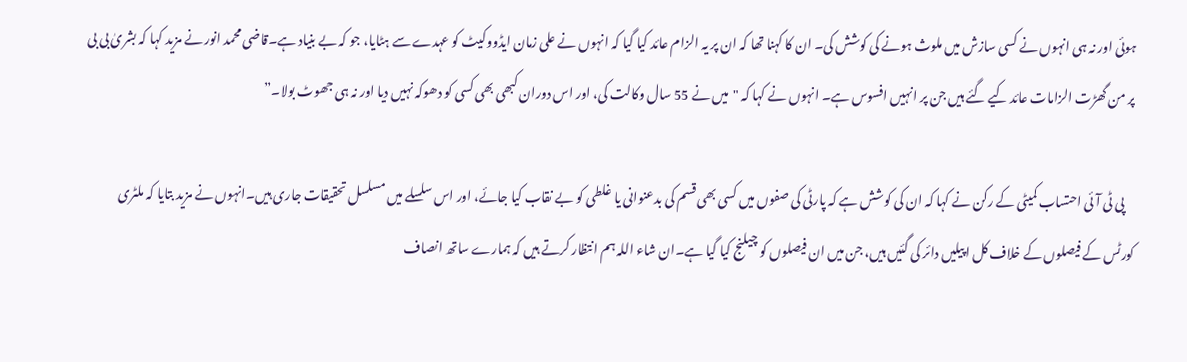ہوئی اور نہ ہی انہوں نے کسی سازش میں ملوث ہونے کی کوشش کی۔ ان کا کہنا تھا کہ ان پر یہ الزام عائد کیا گیا کہ انہوں نے علی زمان ایڈووکیٹ کو عہدے سے ہٹایا، جو کہ بے بنیاد ہے۔قاضی محمد انور نے مزید کہا کہ بشریٰ بی بی پر من گھڑت الزامات عائد کیے گئے ہیں جن پر انہیں افسوس ہے۔ انہوں نے کہا کہ "میں نے 55 سال وکالت کی، اور اس دوران کبھی بھی کسی کو دھوکہ نہیں دیا اور نہ ہی جھوٹ بولا۔”

    پی ٹی آئی احتساب کمیٹی کے رکن نے کہا کہ ان کی کوشش ہے کہ پارٹی کی صفوں میں کسی بھی قسم کی بدعنوانی یا غلطی کو بے نقاب کیا جائے، اور اس سلسلے میں مسلسل تحقیقات جاری ہیں۔انہوں نے مزید بتایا کہ ملٹری کورٹس کے فیصلوں کے خلاف کل اپیلیں دائر کی گئیں ہیں، جن میں ان فیصلوں کو چیلنج کیا گیا ہے۔ان شاء اللہ ہم انتظار کرتے ہیں کہ ہمارے ساتھ انصاف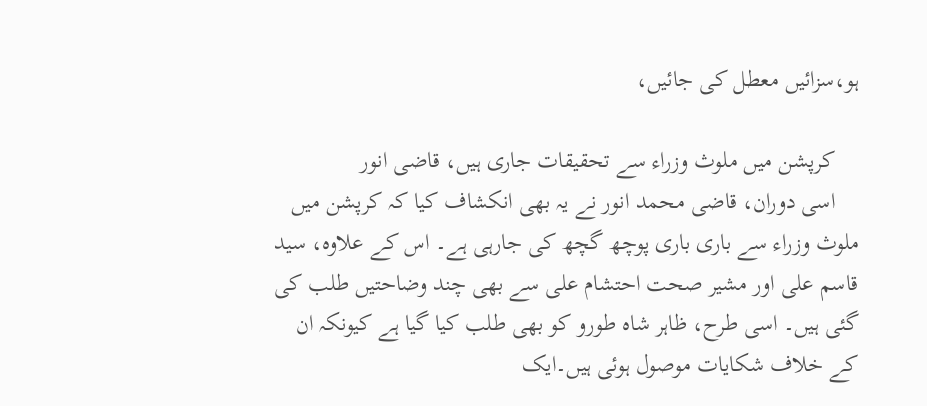ہو،سزائیں معطل کی جائیں،

    کرپشن میں ملوث وزراء سے تحقیقات جاری ہیں، قاضی انور
    اسی دوران، قاضی محمد انور نے یہ بھی انکشاف کیا کہ کرپشن میں ملوث وزراء سے باری باری پوچھ گچھ کی جارہی ہے۔ اس کے علاوہ، سید قاسم علی اور مشیر صحت احتشام علی سے بھی چند وضاحتیں طلب کی گئی ہیں۔ اسی طرح، ظاہر شاہ طورو کو بھی طلب کیا گیا ہے کیونکہ ان کے خلاف شکایات موصول ہوئی ہیں۔ایک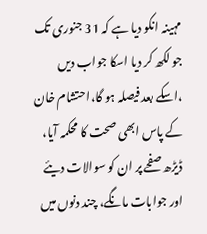مہینہ انکو دیا ہے کہ 31 جنوری تک جو لکھ کر دیا اسکا جواب دیں ،اسکے بعد فیصلہ ہو گا،احتشام خان کے پاس ابھی صحت کا محکمہ آیا، ڈیڑھ صفحے پر ان کو سوالات دیئے اور جوابات مانگے، چند دنوں میں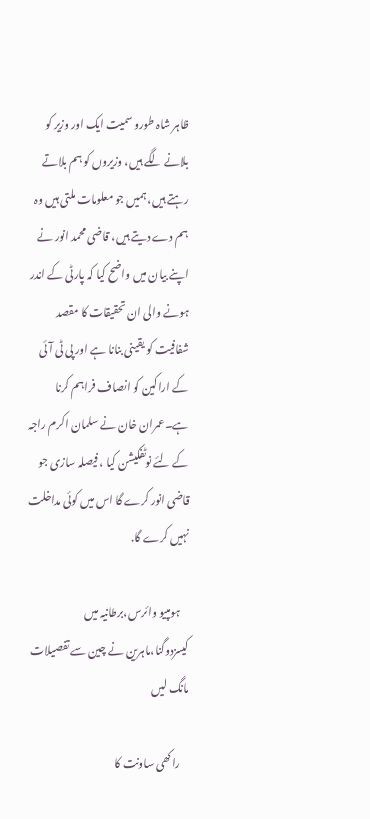ظاہر شاہ طورو سمیت ایک اور وزیر کو بلانے لگے ہیں، وزیروں کو ہم بلاتے رہتے ہیں، ہمیں جو معلومات ملتی ہیں وہ ہم دے دیتے ہیں، قاضی محمد انور نے اپنے بیان میں واضح کیا کہ پارٹی کے اندر ہونے والی ان تحقیقات کا مقصد شفافیت کو یقینی بنانا ہے اور پی ٹی آئی کے اراکین کو انصاف فراہم کرنا ہے۔عمران خان نے سلمان اکرم راجہ کے لئے نوٹفکیشن کیا ، فیصلہ سازی جو قاضی انور کرے گا اس میں کوئی مداخلت نہیں کرے گا.

    ہومپیو وائرس،برطانیہ میں کیسزدوگنا،ماہرین نے چین سے تفصیلات مانگ لیں

    راکھی ساونت کا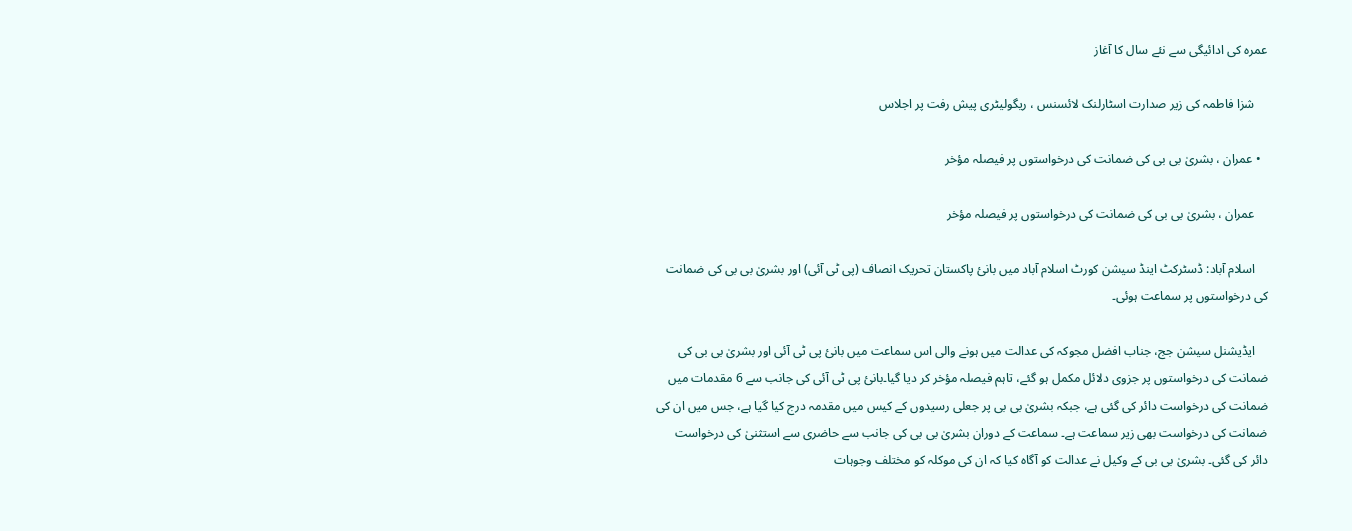عمرہ کی ادائیگی سے نئے سال کا آغاز

    شزا فاطمہ کی زیر صدارت اسٹارلنک لائسنس ، ریگولیٹری پیش رفت پر اجلاس

  • عمران ، بشریٰ بی بی کی ضمانت کی درخواستوں پر فیصلہ مؤخر

    عمران ، بشریٰ بی بی کی ضمانت کی درخواستوں پر فیصلہ مؤخر

    اسلام آباد: ڈسٹرکٹ اینڈ سیشن کورٹ اسلام آباد میں بانیٔ پاکستان تحریک انصاف (پی ٹی آئی) اور بشریٰ بی بی کی ضمانت کی درخواستوں پر سماعت ہوئی۔

    ایڈیشنل سیشن جج، جناب افضل مجوکہ کی عدالت میں ہونے والی اس سماعت میں بانیٔ پی ٹی آئی اور بشریٰ بی بی کی ضمانت کی درخواستوں پر جزوی دلائل مکمل ہو گئے، تاہم فیصلہ مؤخر کر دیا گیا۔بانیٔ پی ٹی آئی کی جانب سے 6 مقدمات میں ضمانت کی درخواست دائر کی گئی ہے، جبکہ بشریٰ بی بی پر جعلی رسیدوں کے کیس میں مقدمہ درج کیا گیا ہے، جس میں ان کی ضمانت کی درخواست بھی زیر سماعت ہے۔ سماعت کے دوران بشریٰ بی بی کی جانب سے حاضری سے استثنیٰ کی درخواست دائر کی گئی۔ بشریٰ بی بی کے وکیل نے عدالت کو آگاہ کیا کہ ان کی موکلہ کو مختلف وجوہات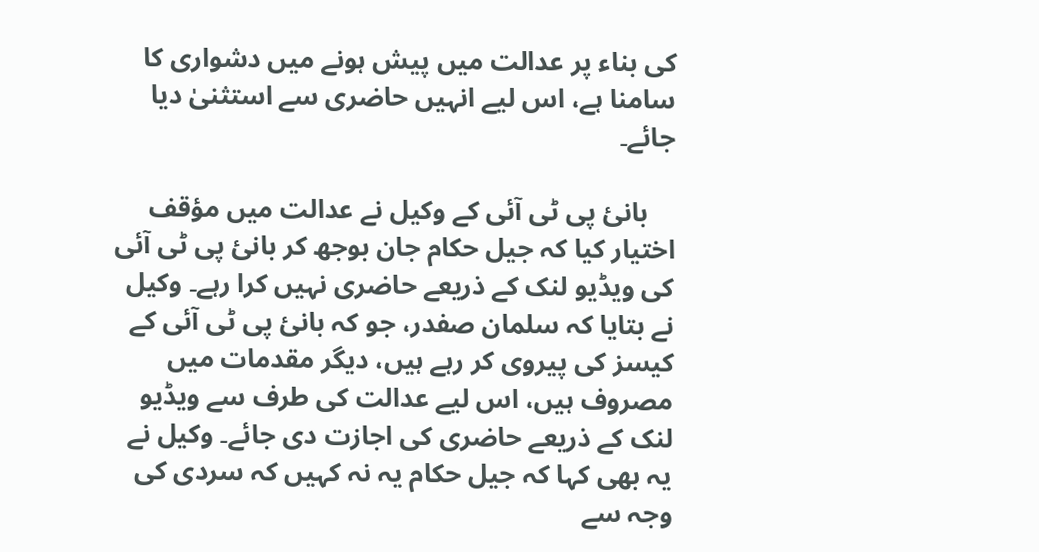کی بناء پر عدالت میں پیش ہونے میں دشواری کا سامنا ہے، اس لیے انہیں حاضری سے استثنیٰ دیا جائے۔

    بانیٔ پی ٹی آئی کے وکیل نے عدالت میں مؤقف اختیار کیا کہ جیل حکام جان بوجھ کر بانیٔ پی ٹی آئی کی ویڈیو لنک کے ذریعے حاضری نہیں کرا رہے۔ وکیل نے بتایا کہ سلمان صفدر، جو کہ بانیٔ پی ٹی آئی کے کیسز کی پیروی کر رہے ہیں، دیگر مقدمات میں مصروف ہیں، اس لیے عدالت کی طرف سے ویڈیو لنک کے ذریعے حاضری کی اجازت دی جائے۔ وکیل نے یہ بھی کہا کہ جیل حکام یہ نہ کہیں کہ سردی کی وجہ سے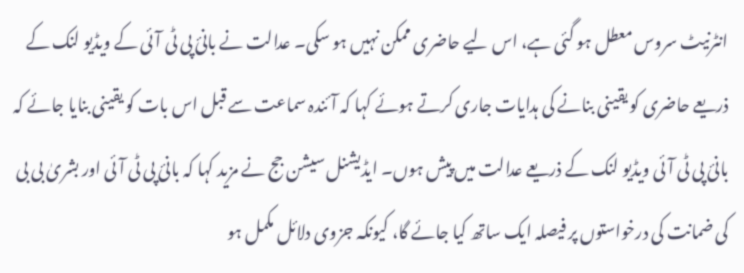انٹرنیٹ سروس معطل ہو گئی ہے، اس لیے حاضری ممکن نہیں ہو سکی۔ عدالت نے بانیٔ پی ٹی آئی کے ویڈیو لنک کے ذریعے حاضری کو یقینی بنانے کی ہدایات جاری کرتے ہوئے کہا کہ آئندہ سماعت سے قبل اس بات کو یقینی بنایا جائے کہ بانیٔ پی ٹی آئی ویڈیو لنک کے ذریعے عدالت میں پیش ہوں۔ ایڈیشنل سیشن جج نے مزید کہا کہ بانیٔ پی ٹی آئی اور بشریٰ بی بی کی ضمانت کی درخواستوں پر فیصلہ ایک ساتھ کیا جائے گا، کیونکہ جزوی دلائل مکمل ہو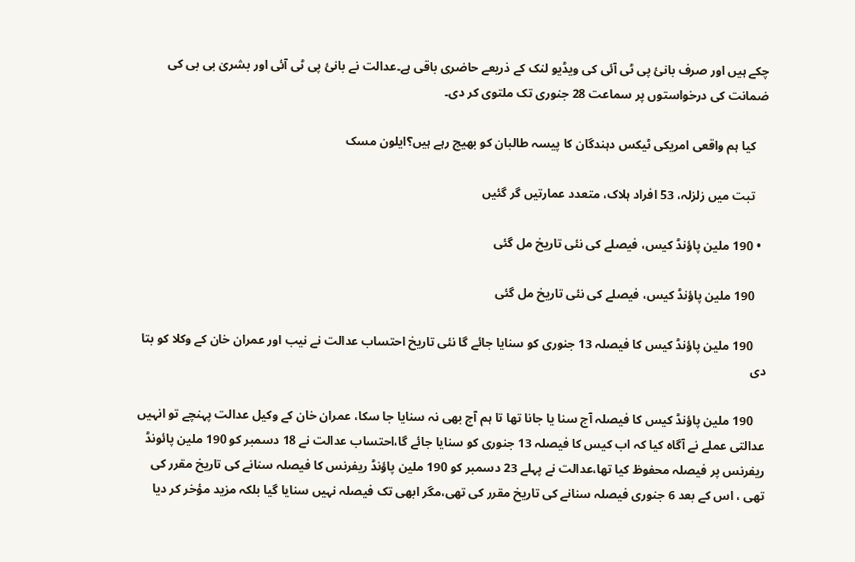چکے ہیں اور صرف بانیٔ پی ٹی آئی کی ویڈیو لنک کے ذریعے حاضری باقی ہے۔عدالت نے بانیٔ پی ٹی آئی اور بشریٰ بی بی کی ضمانت کی درخواستوں پر سماعت 28 جنوری تک ملتوی کر دی۔

    کیا ہم واقعی امریکی ٹیکس دہندگان کا پیسہ طالبان کو بھیج رہے ہیں؟ایلون مسک

    تبت میں زلزلہ، 53 افراد ہلاک، متعدد عمارتیں گر گئیں

  • 190 ملین پاؤنڈ کیس، فیصلے کی نئی تاریخ مل گئی

    190 ملین پاؤنڈ کیس، فیصلے کی نئی تاریخ مل گئی

    190 ملین پاؤنڈ کیس کا فیصلہ 13 جنوری کو سنایا جائے گا نئی تاریخ احتساب عدالت نے نیب اور عمران خان کے وکلا کو بتا دی

    190 ملین پاؤنڈ کیس کا فیصلہ آج سنا یا جانا تھا تا ہم آج بھی نہ سنایا جا سکا، عمران خان کے وکیل عدالت پہنچے تو انہیں عدالتی عملے نے آگاہ کیا کہ اب کیس کا فیصلہ 13 جنوری کو سنایا جائے گا،احتساب عدالت نے 18 دسمبر کو 190 ملین پائونڈ ریفرنس پر فیصلہ محفوظ کیا تھا،عدالت نے پہلے 23 دسمبر کو 190 ملین پاؤنڈ ریفرنس کا فیصلہ سنانے کی تاریخ مقرر کی تھی ، اس کے بعد 6 جنوری فیصلہ سنانے کی تاریخ مقرر کی تھی،مگر ابھی تک فیصلہ نہیں سنایا گیا بلکہ مزید مؤخر کر دیا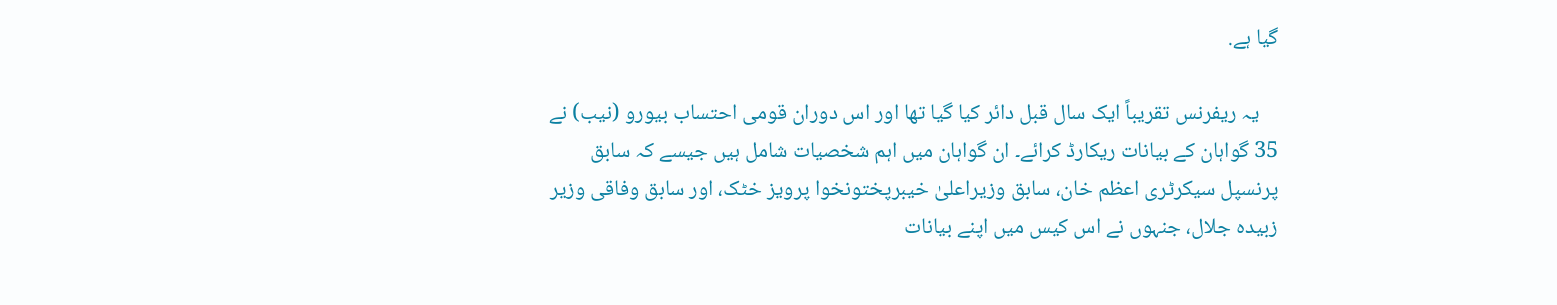گیا ہے.

    یہ ریفرنس تقریباً ایک سال قبل دائر کیا گیا تھا اور اس دوران قومی احتساب بیورو (نیب) نے 35 گواہان کے بیانات ریکارڈ کرائے۔ ان گواہان میں اہم شخصیات شامل ہیں جیسے کہ سابق پرنسپل سیکرٹری اعظم خان، سابق وزیراعلیٰ خیبرپختونخوا پرویز خٹک، اور سابق وفاقی وزیر زبیدہ جلال، جنہوں نے اس کیس میں اپنے بیانات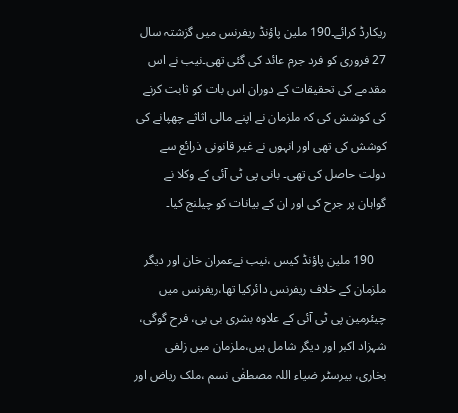ریکارڈ کرائے۔190 ملین پاؤنڈ ریفرنس میں گزشتہ سال 27 فروری کو فرد جرم عائد کی گئی تھی۔نیب نے اس مقدمے کی تحقیقات کے دوران اس بات کو ثابت کرنے کی کوشش کی کہ ملزمان نے اپنے مالی اثاثے چھپانے کی کوشش کی تھی اور انہوں نے غیر قانونی ذرائع سے دولت حاصل کی تھی۔ بانی پی ٹی آئی کے وکلا نے گواہان پر جرح کی اور ان کے بیانات کو چیلنج کیا۔

    190 ملین پاؤنڈ کیس ،نیب نےعمران خان اور دیگر ملزمان کے خلاف ریفرنس دائرکیا تھا،ریفرنس میں چیئرمین پی ٹی آئی کے علاوہ بشری بی بی، فرح گوگی، شہزاد اکبر اور دیگر شامل ہیں،ملزمان میں زلفی بخاری، بیرسٹر ضیاء اللہ مصطفٰی نسم ،ملک ریاض اور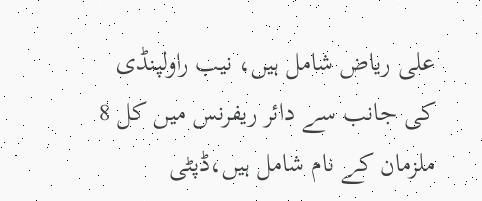علی ریاض شامل ہیں، نیب راولپنڈی کی جانب سے دائر ریفرنس میں کل 8 ملزمان کے نام شامل ہیں،ڈپٹی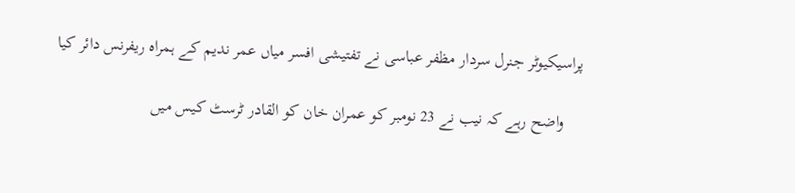پراسیکیوٹر جنرل سردار مظفر عباسی نے تفتیشی افسر میاں عمر ندیم کے ہمراہ ریفرنس دائر کیا

    واضح رہے کہ نیب نے 23 نومبر کو عمران خان کو القادر ٹرسٹ کیس میں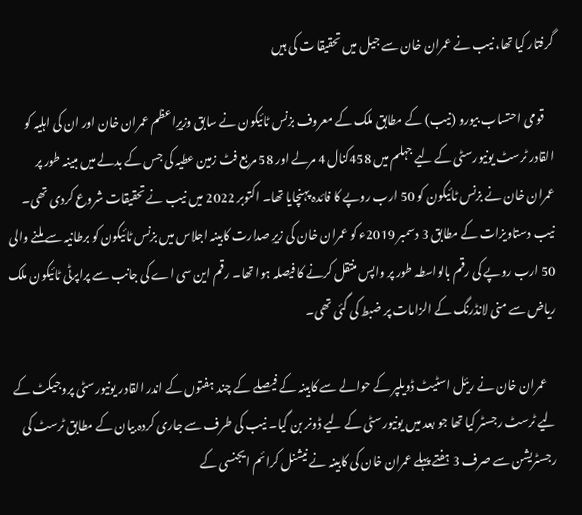گرفتار کیا تھا، نیب نے عمران خان سے جیل میں تحقیقا ت کی ہیں

    قومی احتساب بیورو (نیب) کے مطابق ملک کے معروف بزنس ٹائیکون نے سابق وزیرِاعظم عمران خان اور ان کی اہلیہ کو القادر ٹرسٹ یونیورسٹی کے لیے جہلم میں 458کنال 4 مرلے اور 58 مربع فٹ زمین عطیہ کی جس کے بدلے میں مبینہ طور پر عمران خان نے بزنس ٹائیکون کو 50 ارب روپے کا فائدہ پہنچایا تھا۔ اکتوبر 2022 میں نیب نے تحقیقات شروع کردی تھی۔ نیب دستاویزات کے مطابق 3 دسمبر 2019ء کو عمران خان کی زیرِ صدارت کابینہ اجلاس میں بزنس ٹائیکون کو برطانیہ سے ملنے والی 50 ارب روپے کی رقم بالواسطہ طور پر واپس منتقل کرنے کا فیصلہ ہوا تھا۔ رقم این سی اے کی جانب سے پراپرٹی ٹائیکون ملک ریاض سے منی لانڈرنگ کے الزامات پر ضبط کی گئی تھی۔

    عمران خان نے ریئل اسٹیٹ ڈویلپر کے حوالے سے کابینہ کے فیصلے کے چند ہفتوں کے اندر القادر یونیورسٹی پروجیکٹ کے لیے ٹرسٹ رجسٹر کیا تھا جو بعد میں یونیورسٹی کے لیے ڈونر بن گیا۔ نیب کی طرف سے جاری کردہ بیان کے مطابق ٹرسٹ کی رجسٹریشن سے صرف 3 ہفتے پہلے عمران خان کی کابینہ نے نیشنل کرائم ایجنسی کے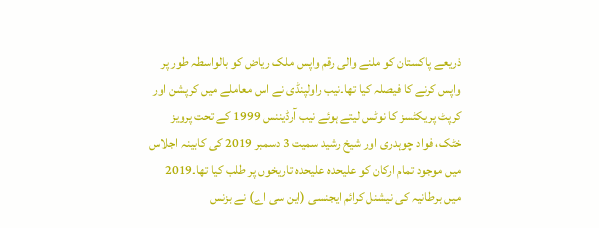ذریعے پاکستان کو ملنے والی رقم واپس ملک ریاض کو بالواسطہ طور پر واپس کرنے کا فیصلہ کیا تھا۔نیب راولپنڈی نے اس معاملے میں کرپشن اور کرپٹ پریکٹسز کا نوٹس لیتے ہوئے نیب آرڈیننس 1999 کے تحت پرویز خٹک، فواد چوہدری اور شیخ رشید سمیت 3 دسمبر 2019 کی کابینہ اجلاس میں موجود تمام ارکان کو علیحدہ علیحدہ تاریخوں پر طلب کیا تھا۔2019 میں برطانیہ کی نیشنل کرائم ایجنسی (این سی اے) نے بزنس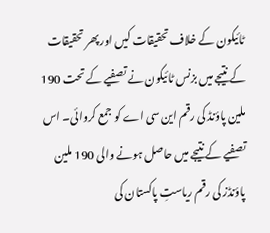ٹائیکون کے خلاف تحقیقات کیں اور پھر تحقیقات کے نتیجے میں بزنس ٹائیکون نے تصفیے کے تحت 190 ملین پاؤنڈ کی رقم این سی اے کو جمع کروائی۔ اس تصفیے کے نتیجے میں حاصل ہونے والی 190 ملین پاؤنڈز کی رقم ریاستِ پاکستان کی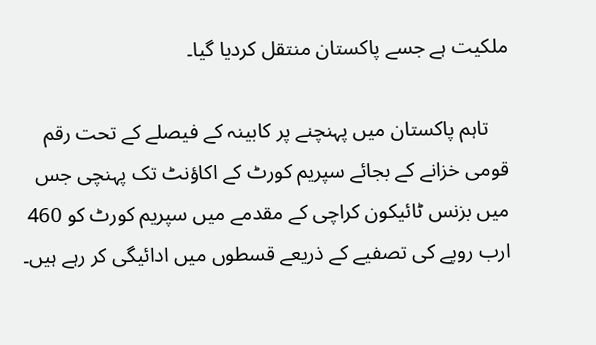ملکیت ہے جسے پاکستان منتقل کردیا گیا۔

    تاہم پاکستان میں پہنچنے پر کابینہ کے فیصلے کے تحت رقم قومی خزانے کے بجائے سپریم کورٹ کے اکاؤنٹ تک پہنچی جس میں بزنس ٹائیکون کراچی کے مقدمے میں سپریم کورٹ کو 460 ارب روپے کی تصفیے کے ذریعے قسطوں میں ادائیگی کر رہے ہیں۔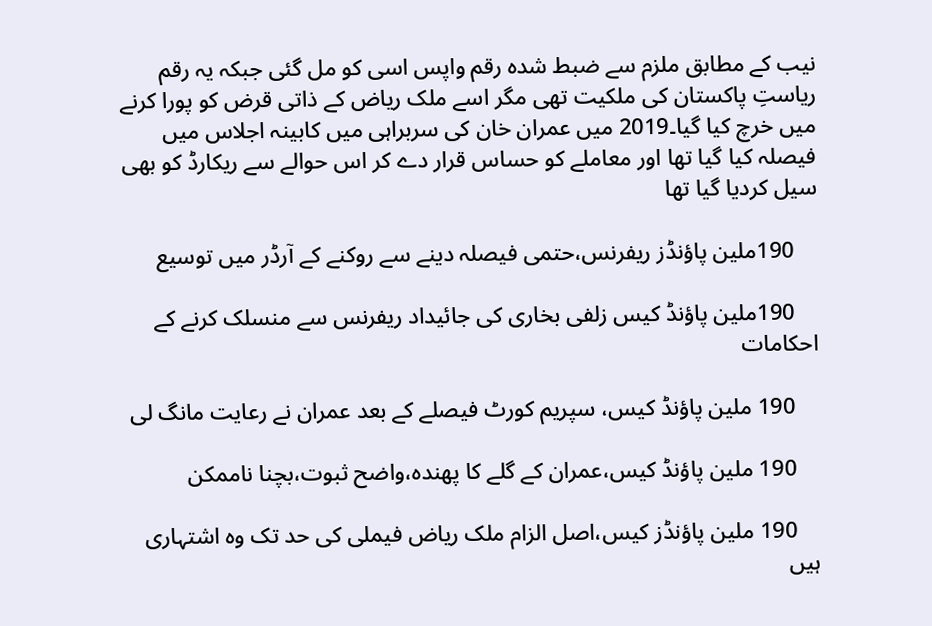نیب کے مطابق ملزم سے ضبط شدہ رقم واپس اسی کو مل گئی جبکہ یہ رقم ریاستِ پاکستان کی ملکیت تھی مگر اسے ملک ریاض کے ذاتی قرض کو پورا کرنے میں خرچ کیا گیا۔2019 میں عمران خان کی سربراہی میں کابینہ اجلاس میں فیصلہ کیا گیا تھا اور معاملے کو حساس قرار دے کر اس حوالے سے ریکارڈ کو بھی سیل کردیا گیا تھا

    190ملین پاؤنڈز ریفرنس،حتمی فیصلہ دینے سے روکنے کے آرڈر میں توسیع

    190ملین پاؤنڈ کیس زلفی بخاری کی جائیداد ریفرنس سے منسلک کرنے کے احکامات

    190 ملین پاؤنڈ کیس، سپریم کورٹ فیصلے کے بعد عمران نے رعایت مانگ لی

    190 ملین پاؤنڈ کیس،عمران کے گلے کا پھندہ،واضح ثبوت،بچنا ناممکن

    190 ملین پاؤنڈز کیس،اصل الزام ملک ریاض فیملی کی حد تک وہ اشتہاری ہیں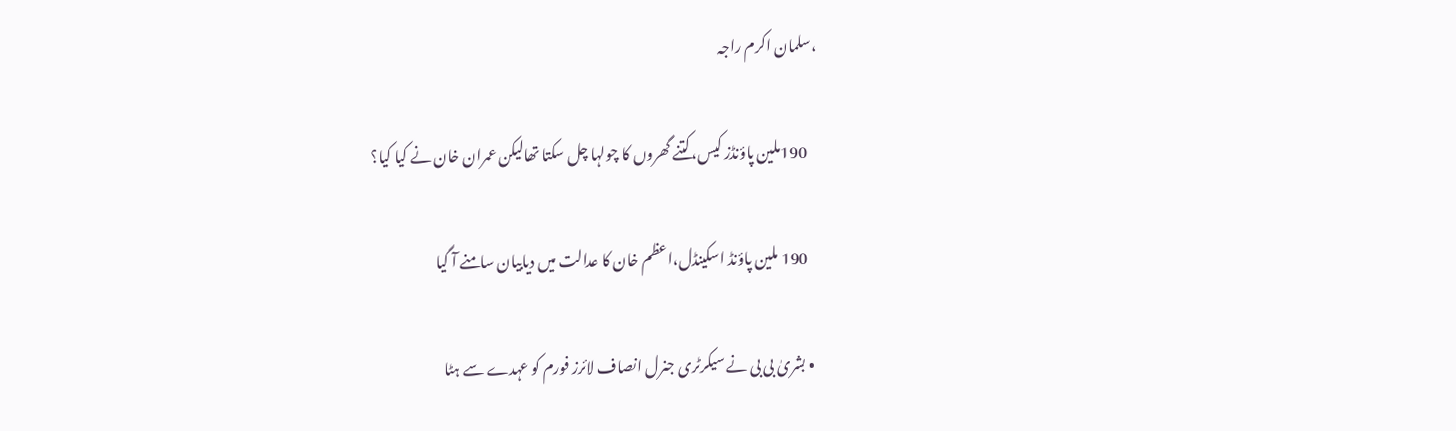،سلمان اکرم راجہ

    190ملین پاؤنڈز کیس،کتنے گھروں کا چولہا چل سکتا تھالیکن عمران خان نے کیا کیا؟

    190 ملین پاؤنڈ اسکینڈل،اعظم خان کا عدالت میں دیابیان سامنے آ گیا

  • بشریٰ بی بی نے سیکرٹری جنرل انصاف لائرز فورم کو عہدے سے ہٹا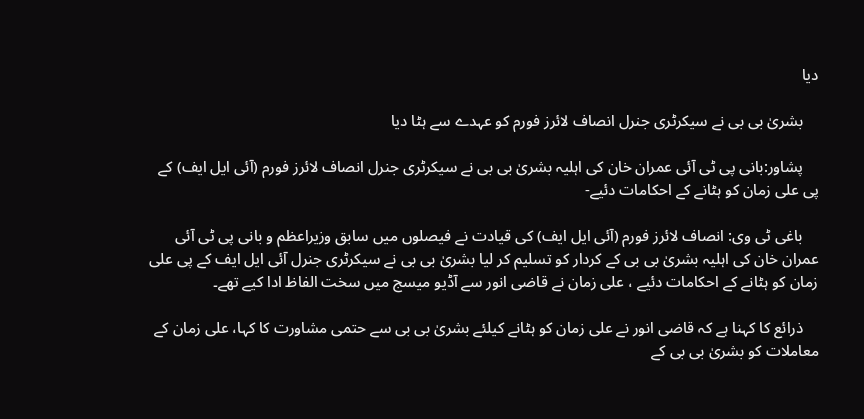دیا

    بشریٰ بی بی نے سیکرٹری جنرل انصاف لائرز فورم کو عہدے سے ہٹا دیا

    پشاور:بانی پی ٹی آئی عمران خان کی اہلیہ بشریٰ بی بی نے سیکرٹری جنرل انصاف لائرز فورم (آئی ایل ایف) کے پی علی زمان کو ہٹانے کے احکامات دئیے-

    باغی ٹی وی: انصاف لائرز فورم (آئی ایل ایف) کی قیادت نے فیصلوں میں سابق وزیراعظم و بانی پی ٹی آئی عمران خان کی اہلیہ بشریٰ بی بی کے کردار کو تسلیم کر لیا بشریٰ بی بی نے سیکرٹری جنرل آئی ایل ایف کے پی علی زمان کو ہٹانے کے احکامات دئیے ، علی زمان نے قاضی انور سے آڈیو میسج میں سخت الفاظ ادا کیے تھے۔

    ذرائع کا کہنا ہے کہ قاضی انور نے علی زمان کو ہٹانے کیلئے بشریٰ بی بی سے حتمی مشاورت کا کہا، علی زمان کے معاملات کو بشریٰ بی بی کے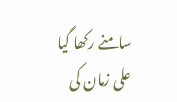سامنے رکھا گیا علی زمان کی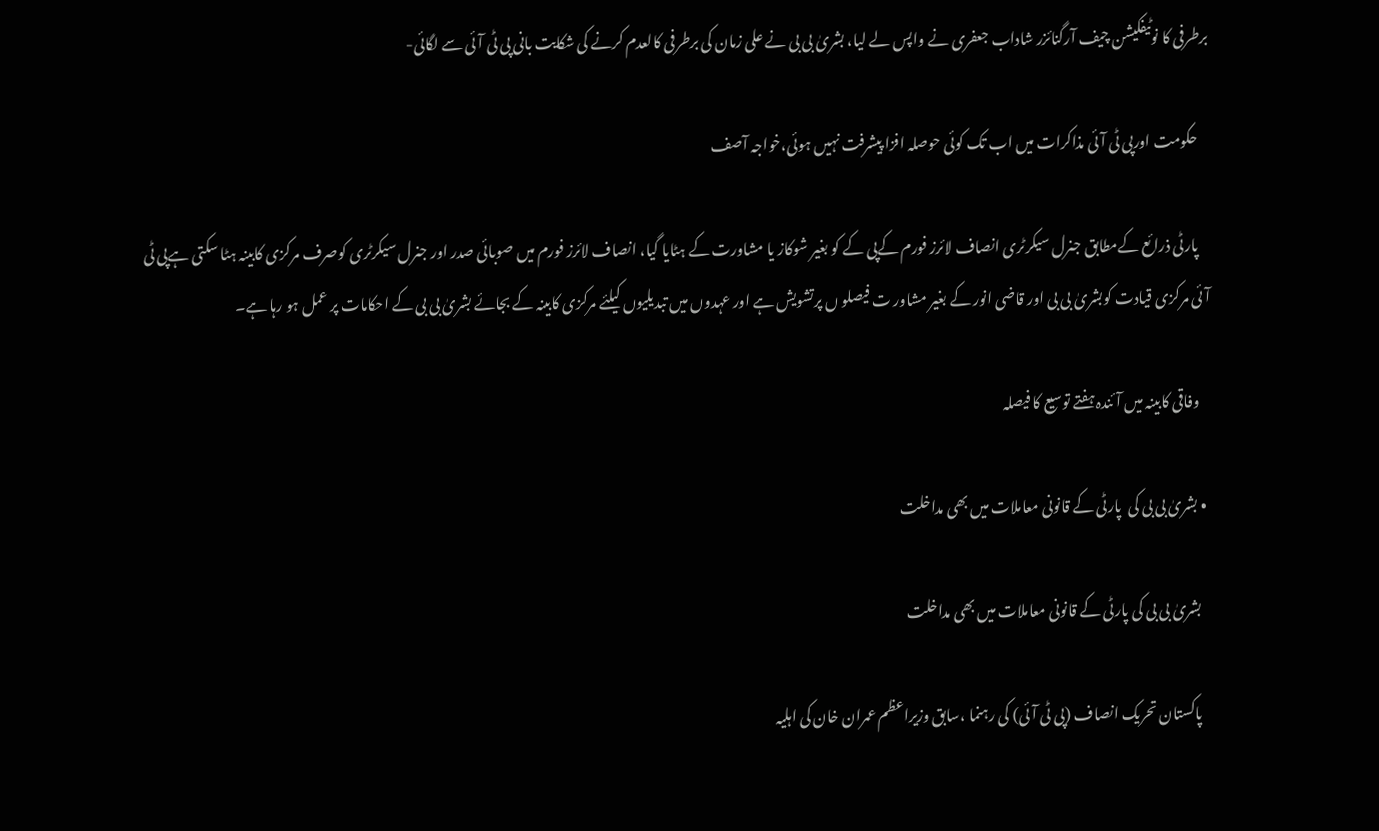برطرفی کا نوٹیفکیشن چیف آرگنائزر شاداب جعفری نے واپس لے لیا، بشریٰ بی بی نے علی زمان کی برطرفی کالعدم کرنے کی شکایت بانی پی ٹی آئی سے لگائی-

    حکومت اورپی ٹی آئی مذاکرات میں اب تک کوئی حوصلہ افزا پیشرفت نہیں ہوئی،خواجہ آصف

    پارٹی ذرائع کےمطابق جنرل سیکرٹری انصاف لائرز فورم کےپی کے کو بغیر شوکاز یا مشاورت کے ہٹایا گیا، انصاف لائرز فورم میں صوبائی صدر اور جنرل سیکرٹری کوصرف مرکزی کابینہ ہٹا سکتی ہےپی ٹی آئی مرکزی قیادت کوبشریٰ بی بی اور قاضی انور کے بغیر مشاور ت فیصلو ں پرتشویش ہے اور عہدوں میں تبدیلیوں کیلئے مرکزی کابینہ کے بجائے بشریٰ بی بی کے احکامات پر عمل ہو رہا ہے۔

    وفاقی کابینہ میں آئندہ ہفتے توسیع کا فیصلہ

  • بشریٰ بی بی کی  پارٹی کے قانونی معاملات میں بھی مداخلت

    بشریٰ بی بی کی پارٹی کے قانونی معاملات میں بھی مداخلت

    پاکستان تحریک انصاف (پی ٹی آئی) کی رہنما ،سابق وزیراعظم عمران خان کی اہلیہ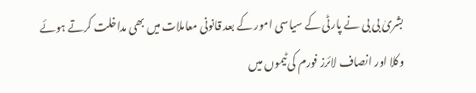بشریٰ بی بی نے پارٹی کے سیاسی امور کے بعد قانونی معاملات میں بھی مداخلت کرتے ہوئے وکلا اور انصاف لائرز فورم کی ٹیموں میں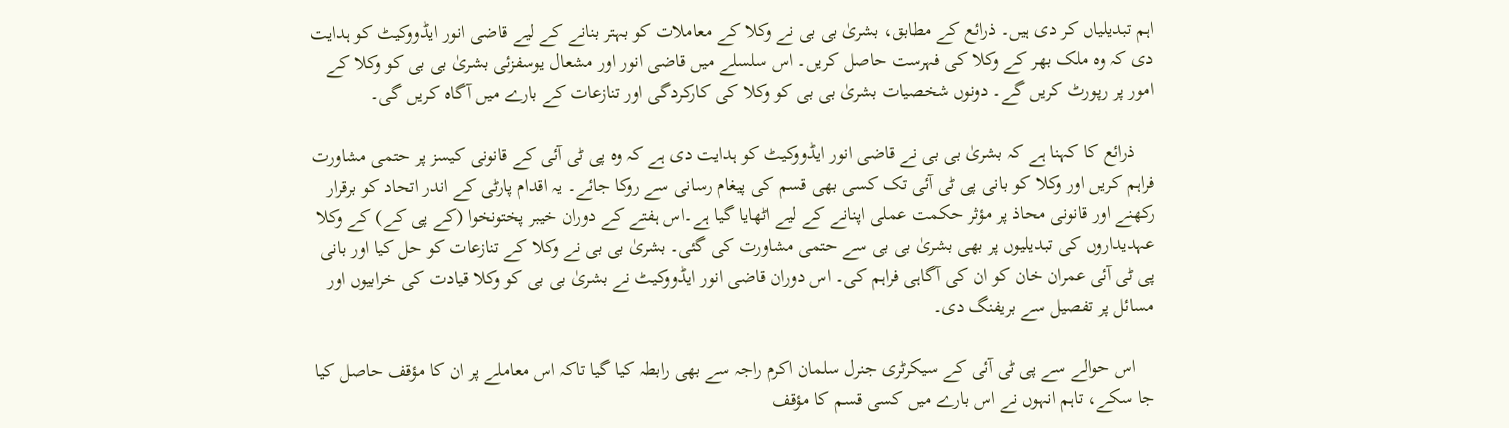اہم تبدیلیاں کر دی ہیں۔ ذرائع کے مطابق، بشریٰ بی بی نے وکلا کے معاملات کو بہتر بنانے کے لیے قاضی انور ایڈووکیٹ کو ہدایت دی کہ وہ ملک بھر کے وکلا کی فہرست حاصل کریں۔ اس سلسلے میں قاضی انور اور مشعال یوسفزئی بشریٰ بی بی کو وکلا کے امور پر رپورٹ کریں گے۔ دونوں شخصیات بشریٰ بی بی کو وکلا کی کارکردگی اور تنازعات کے بارے میں آگاہ کریں گی۔

    ذرائع کا کہنا ہے کہ بشریٰ بی بی نے قاضی انور ایڈووکیٹ کو ہدایت دی ہے کہ وہ پی ٹی آئی کے قانونی کیسز پر حتمی مشاورت فراہم کریں اور وکلا کو بانی پی ٹی آئی تک کسی بھی قسم کی پیغام رسانی سے روکا جائے۔ یہ اقدام پارٹی کے اندر اتحاد کو برقرار رکھنے اور قانونی محاذ پر مؤثر حکمت عملی اپنانے کے لیے اٹھایا گیا ہے۔اس ہفتے کے دوران خیبر پختونخوا (کے پی کے) کے وکلا عہدیداروں کی تبدیلیوں پر بھی بشریٰ بی بی سے حتمی مشاورت کی گئی۔ بشریٰ بی بی نے وکلا کے تنازعات کو حل کیا اور بانی پی ٹی آئی عمران خان کو ان کی آگاہی فراہم کی۔ اس دوران قاضی انور ایڈووکیٹ نے بشریٰ بی بی کو وکلا قیادت کی خرابیوں اور مسائل پر تفصیل سے بریفنگ دی۔

    اس حوالے سے پی ٹی آئی کے سیکرٹری جنرل سلمان اکرم راجہ سے بھی رابطہ کیا گیا تاکہ اس معاملے پر ان کا مؤقف حاصل کیا جا سکے، تاہم انہوں نے اس بارے میں کسی قسم کا مؤقف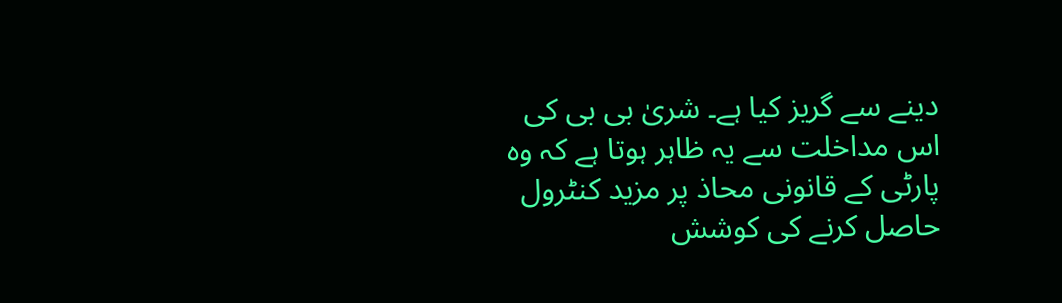دینے سے گریز کیا ہے۔ شریٰ بی بی کی اس مداخلت سے یہ ظاہر ہوتا ہے کہ وہ پارٹی کے قانونی محاذ پر مزید کنٹرول حاصل کرنے کی کوشش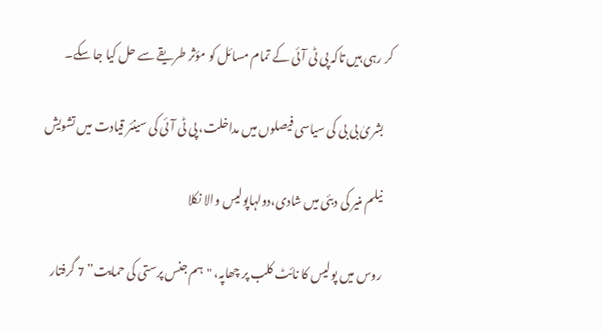کر رہی ہیں تاکہ پی ٹی آئی کے تمام مسائل کو مؤثر طریقے سے حل کیا جا سکے۔

    بشریٰ بی بی کی سیاسی فیصلوں میں مداخلت، پی ٹی آئی کی سینئر قیادت میں تشویش

    نیلم منیر کی دبئی میں شادی،دولہاپولیس والا نکلا

    روس میں پولیس کا نائٹ کلب پر چھاپہ، "ہم جنس پرستی کی حمایت” 7 گرفتار